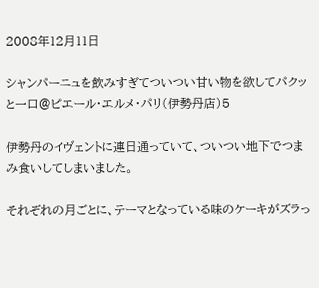2008年12月11日

シャンパーニュを飲みすぎてついつい甘い物を欲してパクッと一口@ピエール・エルメ・パリ(伊勢丹店)5

伊勢丹のイヴェントに連日通っていて、ついつい地下でつまみ食いしてしまいました。

それぞれの月ごとに、テーマとなっている味のケーキがズラっ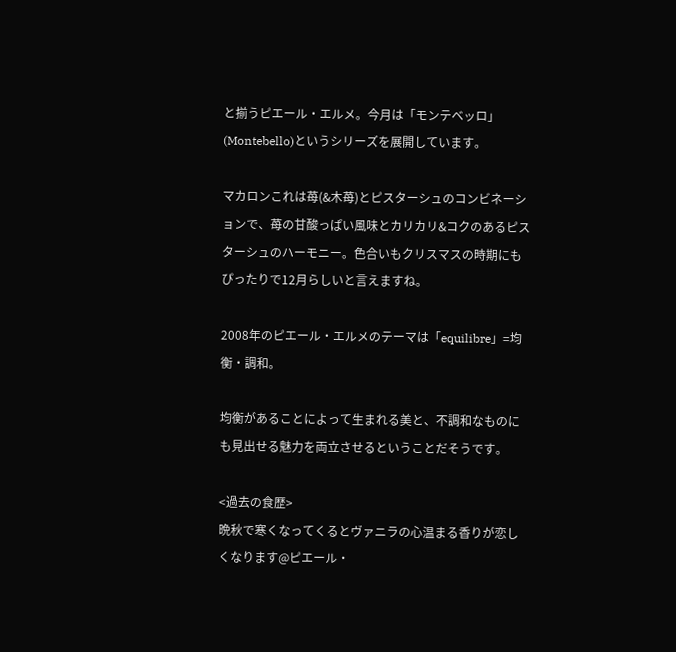と揃うピエール・エルメ。今月は「モンテベッロ」(Montebello)というシリーズを展開しています。

マカロンこれは苺(&木苺)とピスターシュのコンビネーションで、苺の甘酸っぱい風味とカリカリ&コクのあるピスターシュのハーモニー。色合いもクリスマスの時期にもぴったりで12月らしいと言えますね。

2008年のピエール・エルメのテーマは「equilibre」=均衡・調和。

均衡があることによって生まれる美と、不調和なものにも見出せる魅力を両立させるということだそうです。

<過去の食歴>
晩秋で寒くなってくるとヴァニラの心温まる香りが恋しくなります@ピエール・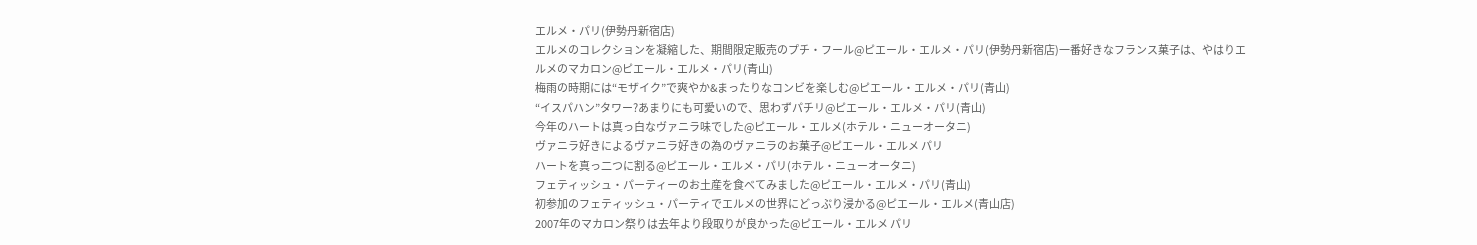エルメ・パリ(伊勢丹新宿店)
エルメのコレクションを凝縮した、期間限定販売のプチ・フール@ピエール・エルメ・パリ(伊勢丹新宿店)一番好きなフランス菓子は、やはりエルメのマカロン@ピエール・エルメ・パリ(青山)
梅雨の時期には“モザイク”で爽やか&まったりなコンビを楽しむ@ピエール・エルメ・パリ(青山)
“イスパハン”タワー?あまりにも可愛いので、思わずパチリ@ピエール・エルメ・パリ(青山)
今年のハートは真っ白なヴァニラ味でした@ピエール・エルメ(ホテル・ニューオータニ)
ヴァニラ好きによるヴァニラ好きの為のヴァニラのお菓子@ピエール・エルメ パリ
ハートを真っ二つに割る@ピエール・エルメ・パリ(ホテル・ニューオータニ)
フェティッシュ・パーティーのお土産を食べてみました@ピエール・エルメ・パリ(青山)
初参加のフェティッシュ・パーティでエルメの世界にどっぷり浸かる@ピエール・エルメ(青山店)
2007年のマカロン祭りは去年より段取りが良かった@ピエール・エルメ パリ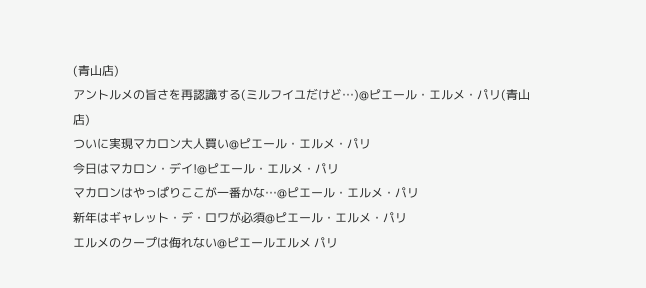(青山店)
アントルメの旨さを再認識する(ミルフイユだけど…)@ピエール・エルメ・パリ(青山店)
ついに実現マカロン大人買い@ピエール・エルメ・パリ
今日はマカロン・デイ!@ピエール・エルメ・パリ
マカロンはやっぱりここが一番かな…@ピエール・エルメ・パリ
新年はギャレット・デ・ロワが必須@ピエール・エルメ・パリ
エルメのクープは侮れない@ピエールエルメ パリ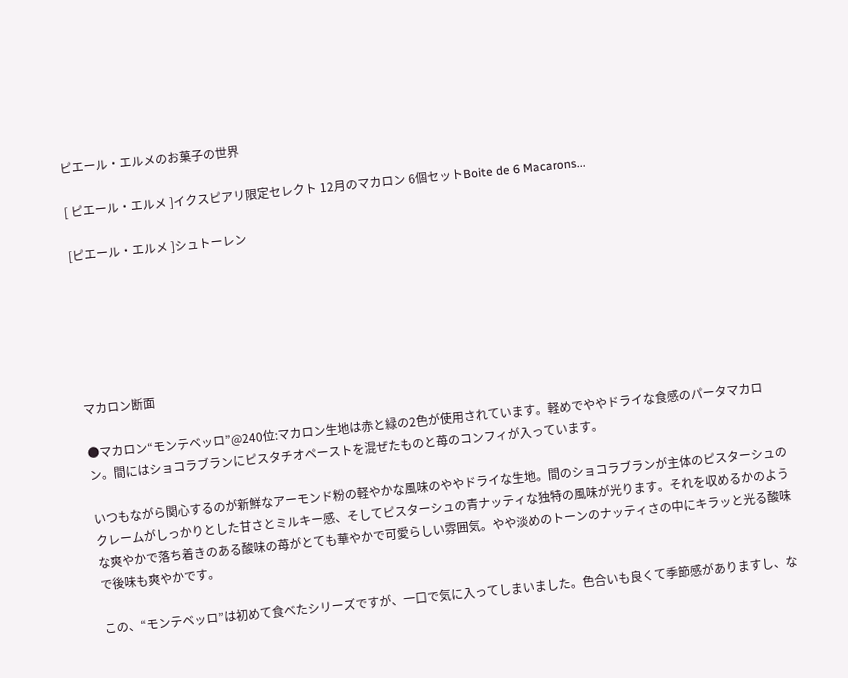ピエール・エルメのお菓子の世界

[ ピエール・エルメ ]イクスピアリ限定セレクト 12月のマカロン 6個セットBoite de 6 Macarons...

[ピエール・エルメ ]シュトーレン






マカロン断面

●マカロン“モンテベッロ”@240位:マカロン生地は赤と緑の2色が使用されています。軽めでややドライな食感のパータマカロン。間にはショコラブランにピスタチオペーストを混ぜたものと苺のコンフィが入っています。

いつもながら関心するのが新鮮なアーモンド粉の軽やかな風味のややドライな生地。間のショコラブランが主体のピスターシュのクレームがしっかりとした甘さとミルキー感、そしてピスターシュの青ナッティな独特の風味が光ります。それを収めるかのような爽やかで落ち着きのある酸味の苺がとても華やかで可愛らしい雰囲気。やや淡めのトーンのナッティさの中にキラッと光る酸味で後味も爽やかです。

この、“モンテベッロ”は初めて食べたシリーズですが、一口で気に入ってしまいました。色合いも良くて季節感がありますし、な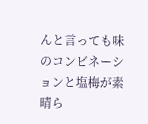んと言っても味のコンビネーションと塩梅が素晴ら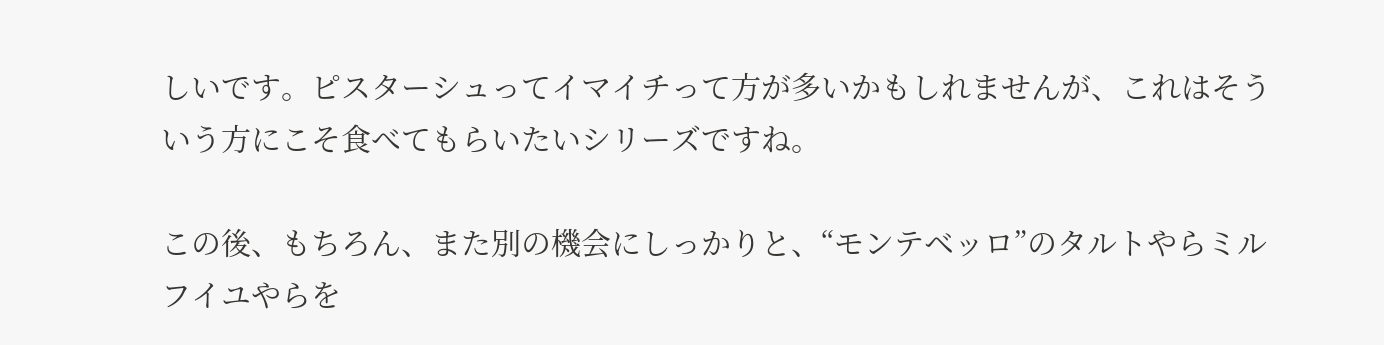しいです。ピスターシュってイマイチって方が多いかもしれませんが、これはそういう方にこそ食べてもらいたいシリーズですね。

この後、もちろん、また別の機会にしっかりと、“モンテベッロ”のタルトやらミルフイユやらを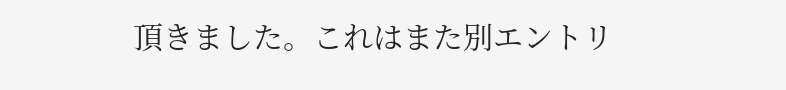頂きました。これはまた別エントリ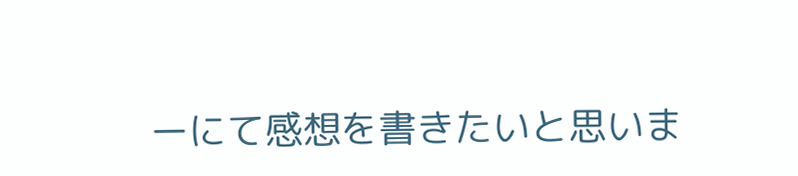ーにて感想を書きたいと思いま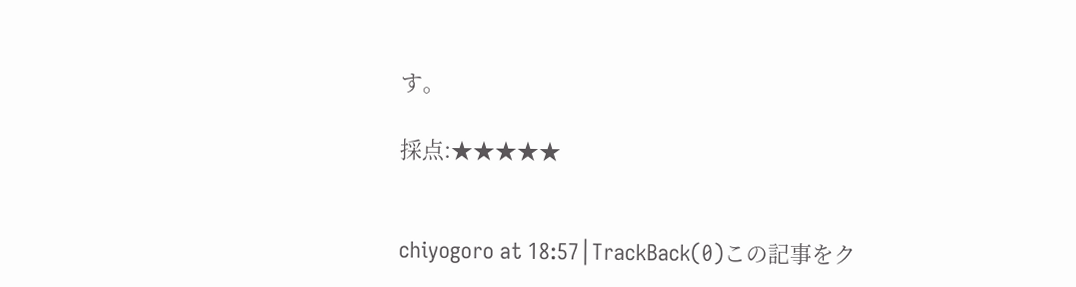す。

採点:★★★★★


chiyogoro at 18:57│TrackBack(0)この記事をク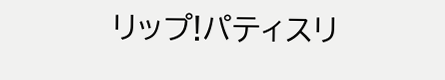リップ!パティスリ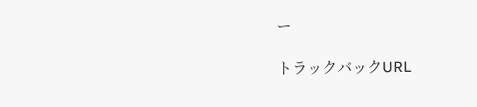ー

トラックバックURL